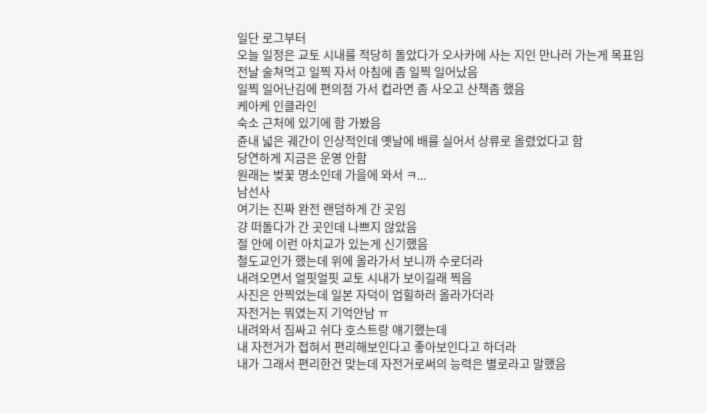일단 로그부터
오늘 일정은 교토 시내를 적당히 돌았다가 오사카에 사는 지인 만나러 가는게 목표임
전날 술쳐먹고 일찍 자서 아침에 좀 일찍 일어났음
일찍 일어난김에 편의점 가서 컵라면 좀 사오고 산책좀 했음
케아케 인클라인
숙소 근처에 있기에 함 가봤음
쥰내 넓은 궤간이 인상적인데 옛날에 배를 실어서 상류로 올렸었다고 함
당연하게 지금은 운영 안함
원래는 벚꽃 명소인데 가을에 와서 ㅋ...
남선사
여기는 진짜 완전 랜덤하게 간 곳임
걍 떠돌다가 간 곳인데 나쁘지 않았음
절 안에 이런 아치교가 있는게 신기했음
철도교인가 했는데 위에 올라가서 보니까 수로더라
내려오면서 얼핏얼핏 교토 시내가 보이길래 찍음
사진은 안찍었는데 일본 자덕이 업힐하러 올라가더라
자전거는 뭐였는지 기억안남 ㅠ
내려와서 짐싸고 쉬다 호스트랑 얘기했는데
내 자전거가 접혀서 편리해보인다고 좋아보인다고 하더라
내가 그래서 편리한건 맞는데 자전거로써의 능력은 별로라고 말했음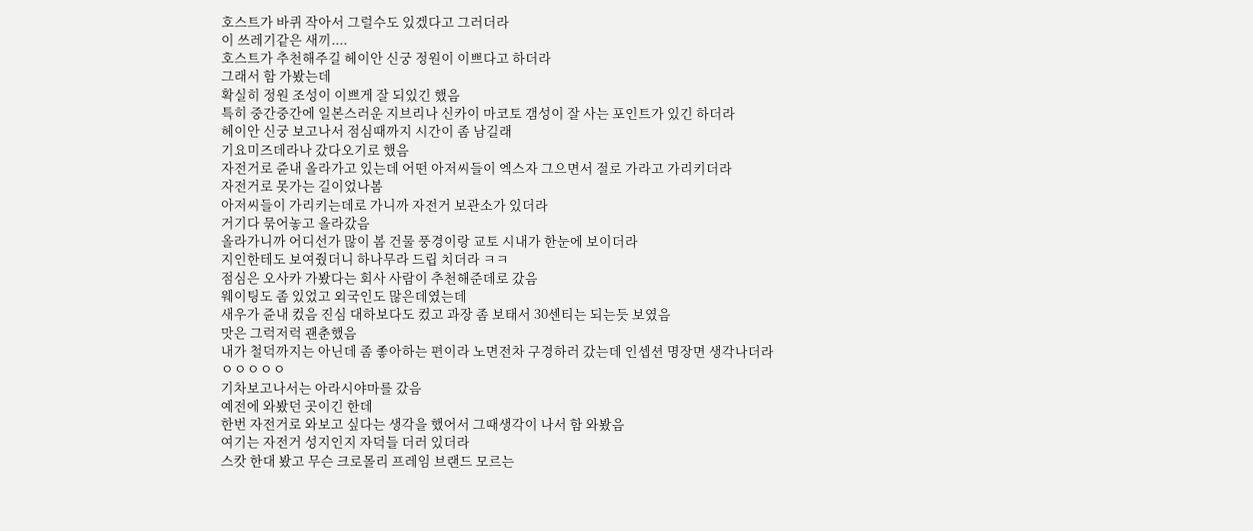호스트가 바퀴 작아서 그럴수도 있겠다고 그러더라
이 쓰레기같은 새끼....
호스트가 추천해주길 헤이안 신궁 정원이 이쁘다고 하더라
그래서 함 가봤는데
확실히 정원 조성이 이쁘게 잘 되있긴 했음
특히 중간중간에 일본스러운 지브리나 신카이 마코토 갬성이 잘 사는 포인트가 있긴 하더라
헤이안 신궁 보고나서 점심때까지 시간이 좀 남길래
기요미즈데라나 갔다오기로 했음
자전거로 쥰내 올라가고 있는데 어떤 아저씨들이 엑스자 그으면서 절로 가라고 가리키더라
자전거로 못가는 길이었나봄
아저씨들이 가리키는데로 가니까 자전거 보관소가 있더라
거기다 묶어놓고 올라갔음
올라가니까 어디선가 많이 봄 건물 풍경이랑 교토 시내가 한눈에 보이더라
지인한테도 보여줬더니 하나무라 드립 치더라 ㅋㅋ
점심은 오사카 가봤다는 회사 사람이 추천해준데로 갔음
웨이팅도 좀 있었고 외국인도 많은데였는데
새우가 쥰내 컸음 진심 대하보다도 컸고 과장 좀 보태서 30센티는 되는듯 보였음
맛은 그럭저럭 괜춘했음
내가 철덕까지는 아닌데 좀 좋아하는 편이라 노면전차 구경하러 갔는데 인셉션 명장면 생각나더라
ㅇㅇㅇㅇㅇ
기차보고나서는 아라시야마를 갔음
예전에 와봤던 곳이긴 한데
한번 자전거로 와보고 싶다는 생각을 했어서 그때생각이 나서 함 와봤음
여기는 자전거 성지인지 자덕들 더러 있더라
스캇 한대 봤고 무슨 크로몰리 프레임 브랜드 모르는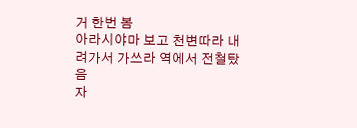거 한번 봄
아라시야마 보고 천변따라 내려가서 가쓰라 역에서 전철탔음
자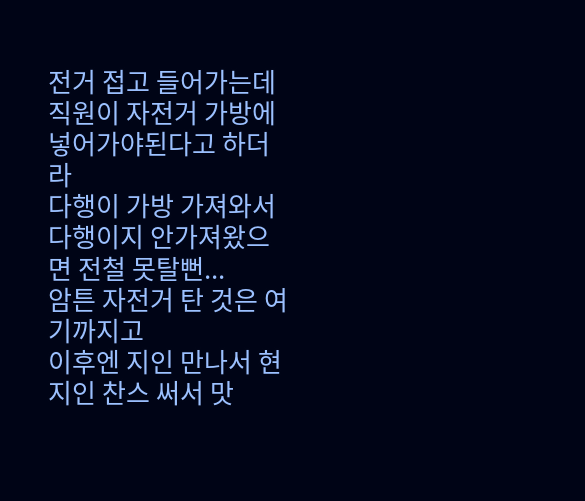전거 접고 들어가는데 직원이 자전거 가방에 넣어가야된다고 하더라
다행이 가방 가져와서 다행이지 안가져왔으면 전철 못탈뻔...
암튼 자전거 탄 것은 여기까지고
이후엔 지인 만나서 현지인 찬스 써서 맛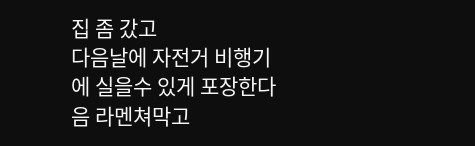집 좀 갔고
다음날에 자전거 비행기에 실을수 있게 포장한다음 라멘쳐막고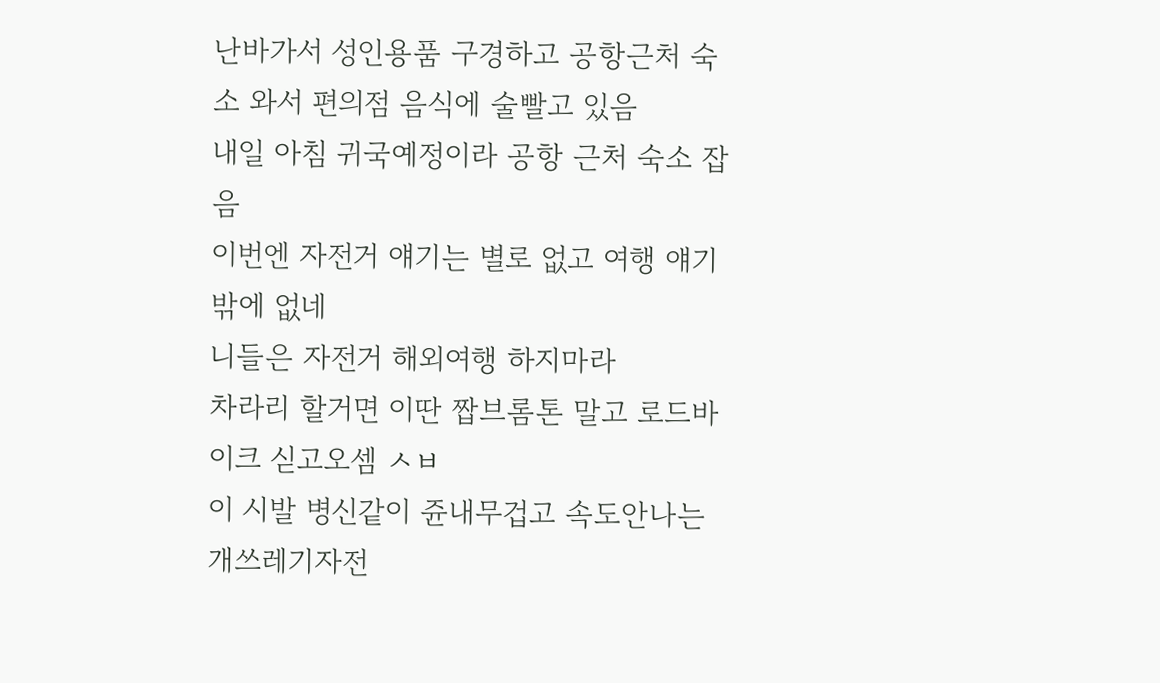난바가서 성인용품 구경하고 공항근처 숙소 와서 편의점 음식에 술빨고 있음
내일 아침 귀국예정이라 공항 근처 숙소 잡음
이번엔 자전거 얘기는 별로 없고 여행 얘기밖에 없네
니들은 자전거 해외여행 하지마라
차라리 할거면 이딴 짭브롬톤 말고 로드바이크 싣고오셈 ㅅㅂ
이 시발 병신같이 쥰내무겁고 속도안나는 개쓰레기자전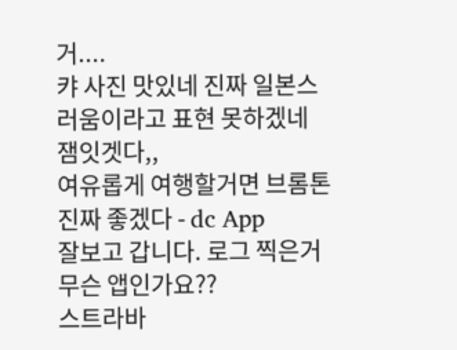거....
캬 사진 맛있네 진짜 일본스러움이라고 표현 못하겠네
잼잇겟다,,
여유롭게 여행할거면 브롬톤 진짜 좋겠다 - dc App
잘보고 갑니다. 로그 찍은거 무슨 앱인가요??
스트라바